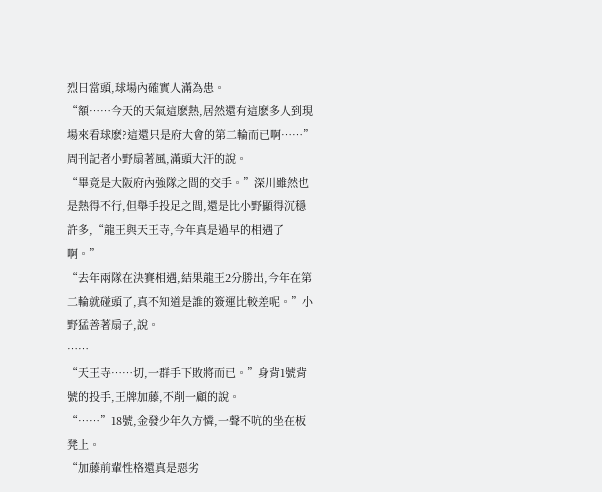烈日當頭,球場內確實人滿為患。
“額……今天的天氣這麽熱,居然還有這麽多人到現場來看球麽?這還只是府大會的第二輪而已啊……”周刊記者小野扇著風,滿頭大汗的說。
“畢竟是大阪府內強隊之間的交手。”深川雖然也是熱得不行,但舉手投足之間,還是比小野顯得沉穩許多,“龍王與天王寺,今年真是過早的相遇了啊。”
“去年兩隊在決賽相遇,結果龍王2分勝出,今年在第二輪就碰頭了,真不知道是誰的簽運比較差呢。”小野猛善著扇子,說。
……
“天王寺……切,一群手下敗將而已。”身背1號背號的投手,王牌加藤,不削一顧的說。
“……”18號,金發少年久方憐,一聲不吭的坐在板凳上。
“加藤前輩性格還真是惡劣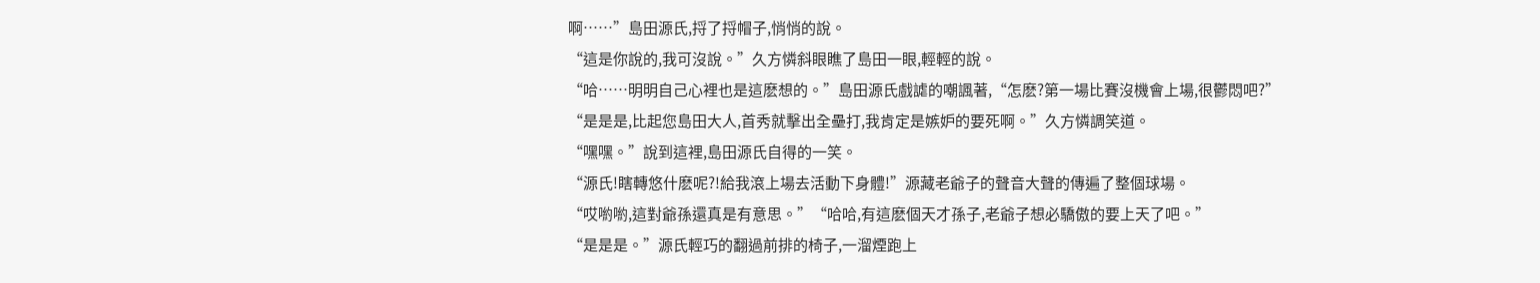啊……”島田源氏,捋了捋帽子,悄悄的說。
“這是你說的,我可沒說。”久方憐斜眼瞧了島田一眼,輕輕的說。
“哈……明明自己心裡也是這麽想的。”島田源氏戲謔的嘲諷著,“怎麽?第一場比賽沒機會上場,很鬱悶吧?”
“是是是,比起您島田大人,首秀就擊出全壘打,我肯定是嫉妒的要死啊。”久方憐調笑道。
“嘿嘿。”說到這裡,島田源氏自得的一笑。
“源氏!瞎轉悠什麽呢?!給我滾上場去活動下身體!”源藏老爺子的聲音大聲的傳遍了整個球場。
“哎喲喲,這對爺孫還真是有意思。”“哈哈,有這麽個天才孫子,老爺子想必驕傲的要上天了吧。”
“是是是。”源氏輕巧的翻過前排的椅子,一溜煙跑上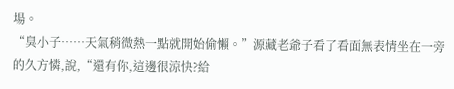場。
“臭小子……天氣稍微熱一點就開始偷懶。”源藏老爺子看了看面無表情坐在一旁的久方憐,說,“還有你,這邊很涼快?給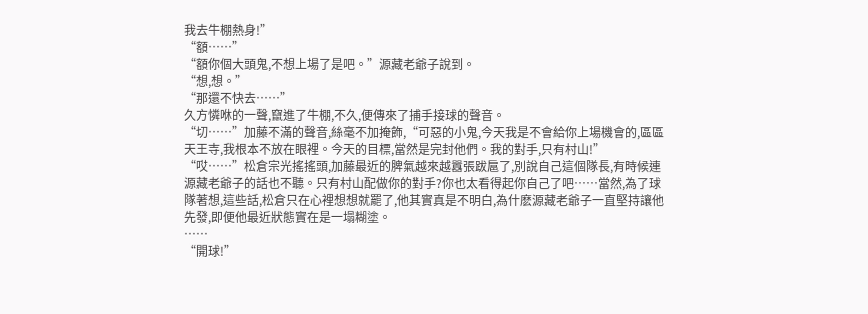我去牛棚熱身!”
“額……”
“額你個大頭鬼,不想上場了是吧。”源藏老爺子說到。
“想,想。”
“那還不快去……”
久方憐咻的一聲,竄進了牛棚,不久,便傳來了捕手接球的聲音。
“切……”加藤不滿的聲音,絲毫不加掩飾,“可惡的小鬼,今天我是不會給你上場機會的,區區天王寺,我根本不放在眼裡。今天的目標,當然是完封他們。我的對手,只有村山!”
“哎……”松倉宗光搖搖頭,加藤最近的脾氣越來越囂張跋扈了,別說自己這個隊長,有時候連源藏老爺子的話也不聽。只有村山配做你的對手?你也太看得起你自己了吧……當然,為了球隊著想,這些話,松倉只在心裡想想就罷了,他其實真是不明白,為什麽源藏老爺子一直堅持讓他先發,即便他最近狀態實在是一塌糊塗。
……
“開球!”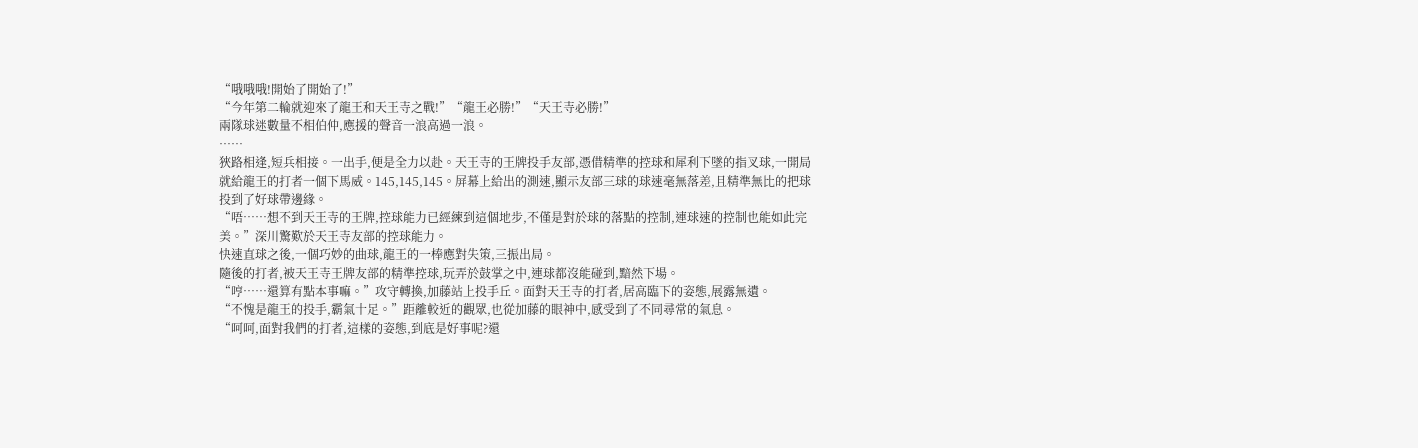“哦哦哦!開始了開始了!”
“今年第二輪就迎來了龍王和天王寺之戰!”“龍王必勝!”“天王寺必勝!”
兩隊球迷數量不相伯仲,應援的聲音一浪高過一浪。
……
狹路相逢,短兵相接。一出手,便是全力以赴。天王寺的王牌投手友部,憑借精準的控球和犀利下墜的指叉球,一開局就給龍王的打者一個下馬威。145,145,145。屏幕上給出的測速,顯示友部三球的球速毫無落差,且精準無比的把球投到了好球帶邊緣。
“唔……想不到天王寺的王牌,控球能力已經練到這個地步,不僅是對於球的落點的控制,連球速的控制也能如此完美。”深川驚歎於天王寺友部的控球能力。
快速直球之後,一個巧妙的曲球,龍王的一棒應對失策,三振出局。
隨後的打者,被天王寺王牌友部的精準控球,玩弄於鼓掌之中,連球都沒能碰到,黯然下場。
“哼……還算有點本事嘛。”攻守轉換,加藤站上投手丘。面對天王寺的打者,居高臨下的姿態,展露無遺。
“不愧是龍王的投手,霸氣十足。”距離較近的觀眾,也從加藤的眼神中,感受到了不同尋常的氣息。
“呵呵,面對我們的打者,這樣的姿態,到底是好事呢?還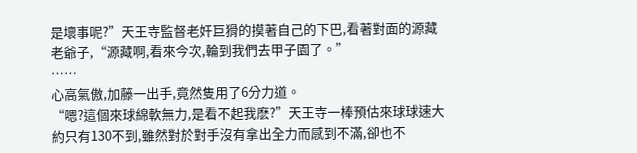是壞事呢?”天王寺監督老奸巨猾的摸著自己的下巴,看著對面的源藏老爺子,“源藏啊,看來今次,輪到我們去甲子園了。”
……
心高氣傲,加藤一出手,竟然隻用了6分力道。
“嗯?這個來球綿軟無力,是看不起我麽?”天王寺一棒預估來球球速大約只有130不到,雖然對於對手沒有拿出全力而感到不滿,卻也不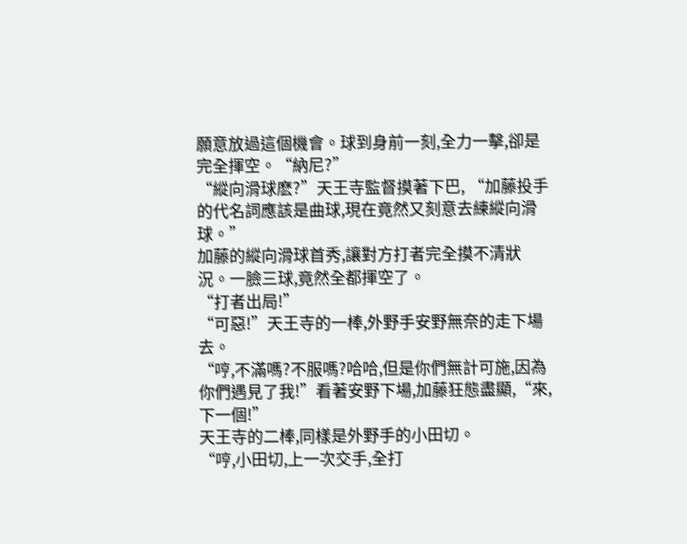願意放過這個機會。球到身前一刻,全力一擊,卻是完全揮空。“納尼?”
“縱向滑球麽?”天王寺監督摸著下巴, “加藤投手的代名詞應該是曲球,現在竟然又刻意去練縱向滑球。”
加藤的縱向滑球首秀,讓對方打者完全摸不清狀況。一臉三球,竟然全都揮空了。
“打者出局!”
“可惡!”天王寺的一棒,外野手安野無奈的走下場去。
“哼,不滿嗎?不服嗎?哈哈,但是你們無計可施,因為你們遇見了我!”看著安野下場,加藤狂態盡顯,“來,下一個!”
天王寺的二棒,同樣是外野手的小田切。
“哼,小田切,上一次交手,全打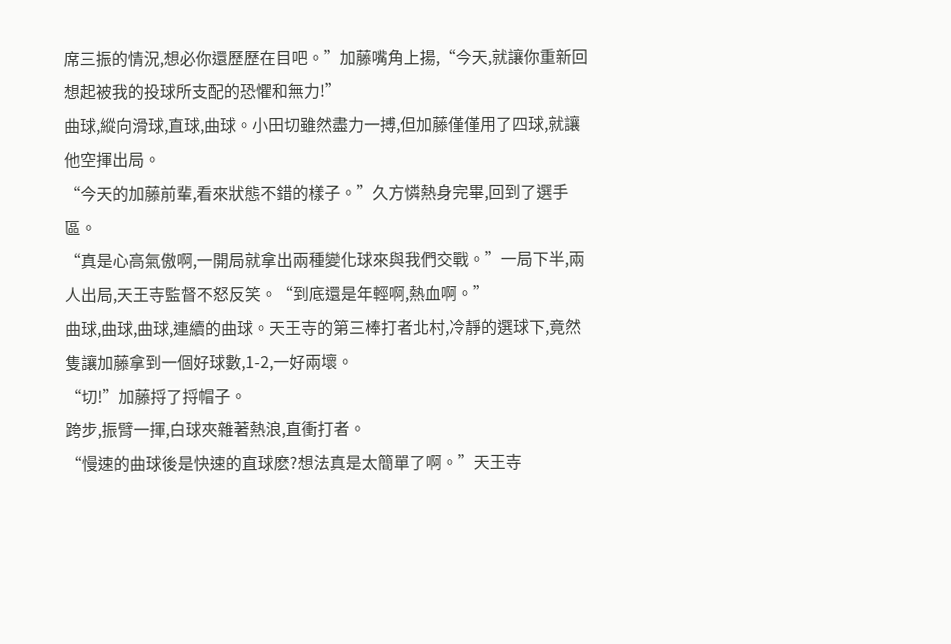席三振的情況,想必你還歷歷在目吧。”加藤嘴角上揚,“今天,就讓你重新回想起被我的投球所支配的恐懼和無力!”
曲球,縱向滑球,直球,曲球。小田切雖然盡力一搏,但加藤僅僅用了四球,就讓他空揮出局。
“今天的加藤前輩,看來狀態不錯的樣子。”久方憐熱身完畢,回到了選手區。
“真是心高氣傲啊,一開局就拿出兩種變化球來與我們交戰。”一局下半,兩人出局,天王寺監督不怒反笑。“到底還是年輕啊,熱血啊。”
曲球,曲球,曲球,連續的曲球。天王寺的第三棒打者北村,冷靜的選球下,竟然隻讓加藤拿到一個好球數,1-2,一好兩壞。
“切!”加藤捋了捋帽子。
跨步,振臂一揮,白球夾雜著熱浪,直衝打者。
“慢速的曲球後是快速的直球麽?想法真是太簡單了啊。”天王寺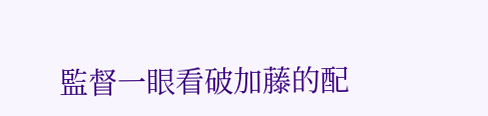監督一眼看破加藤的配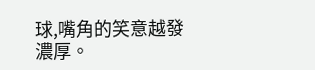球,嘴角的笑意越發濃厚。